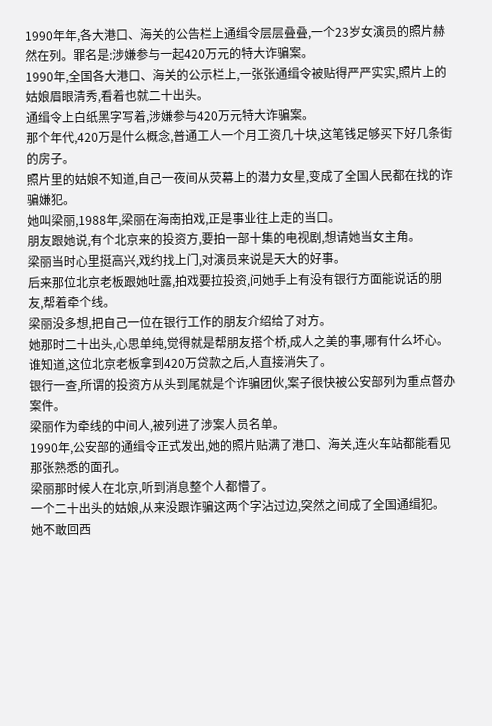1990年年,各大港口、海关的公告栏上通缉令层层叠叠,一个23岁女演员的照片赫然在列。罪名是:涉嫌参与一起420万元的特大诈骗案。
1990年,全国各大港口、海关的公示栏上,一张张通缉令被贴得严严实实,照片上的姑娘眉眼清秀,看着也就二十出头。
通缉令上白纸黑字写着,涉嫌参与420万元特大诈骗案。
那个年代,420万是什么概念,普通工人一个月工资几十块,这笔钱足够买下好几条街的房子。
照片里的姑娘不知道,自己一夜间从荧幕上的潜力女星,变成了全国人民都在找的诈骗嫌犯。
她叫梁丽,1988年,梁丽在海南拍戏,正是事业往上走的当口。
朋友跟她说,有个北京来的投资方,要拍一部十集的电视剧,想请她当女主角。
梁丽当时心里挺高兴,戏约找上门,对演员来说是天大的好事。
后来那位北京老板跟她吐露,拍戏要拉投资,问她手上有没有银行方面能说话的朋友,帮着牵个线。
梁丽没多想,把自己一位在银行工作的朋友介绍给了对方。
她那时二十出头,心思单纯,觉得就是帮朋友搭个桥,成人之美的事,哪有什么坏心。
谁知道,这位北京老板拿到420万贷款之后,人直接消失了。
银行一查,所谓的投资方从头到尾就是个诈骗团伙,案子很快被公安部列为重点督办案件。
梁丽作为牵线的中间人,被列进了涉案人员名单。
1990年,公安部的通缉令正式发出,她的照片贴满了港口、海关,连火车站都能看见那张熟悉的面孔。
梁丽那时候人在北京,听到消息整个人都懵了。
一个二十出头的姑娘,从来没跟诈骗这两个字沾过边,突然之间成了全国通缉犯。
她不敢回西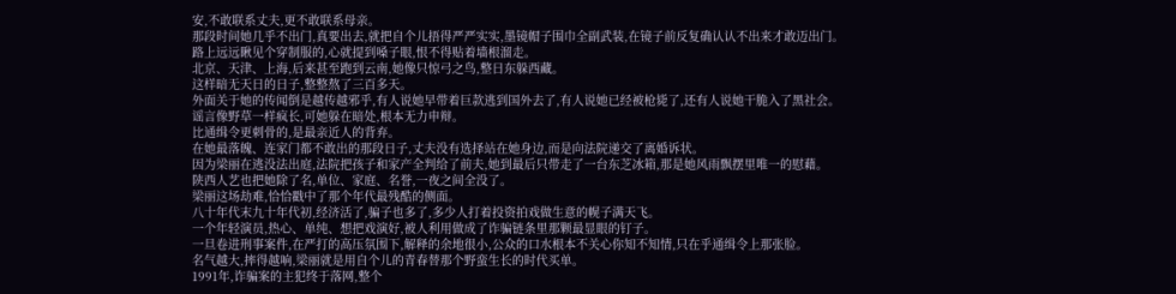安,不敢联系丈夫,更不敢联系母亲。
那段时间她几乎不出门,真要出去,就把自个儿捂得严严实实,墨镜帽子围巾全副武装,在镜子前反复确认认不出来才敢迈出门。
路上远远瞅见个穿制服的,心就提到嗓子眼,恨不得贴着墙根溜走。
北京、天津、上海,后来甚至跑到云南,她像只惊弓之鸟,整日东躲西藏。
这样暗无天日的日子,整整熬了三百多天。
外面关于她的传闻倒是越传越邪乎,有人说她早带着巨款逃到国外去了,有人说她已经被枪毙了,还有人说她干脆入了黑社会。
谣言像野草一样疯长,可她躲在暗处,根本无力申辩。
比通缉令更刺骨的,是最亲近人的背弃。
在她最落魄、连家门都不敢出的那段日子,丈夫没有选择站在她身边,而是向法院递交了离婚诉状。
因为梁丽在逃没法出庭,法院把孩子和家产全判给了前夫,她到最后只带走了一台东芝冰箱,那是她风雨飘摆里唯一的慰藉。
陕西人艺也把她除了名,单位、家庭、名誉,一夜之间全没了。
梁丽这场劫难,恰恰戳中了那个年代最残酷的侧面。
八十年代末九十年代初,经济活了,骗子也多了,多少人打着投资拍戏做生意的幌子满天飞。
一个年轻演员,热心、单纯、想把戏演好,被人利用做成了诈骗链条里那颗最显眼的钉子。
一旦卷进刑事案件,在严打的高压氛围下,解释的余地很小,公众的口水根本不关心你知不知情,只在乎通缉令上那张脸。
名气越大,摔得越响,梁丽就是用自个儿的青春替那个野蛮生长的时代买单。
1991年,诈骗案的主犯终于落网,整个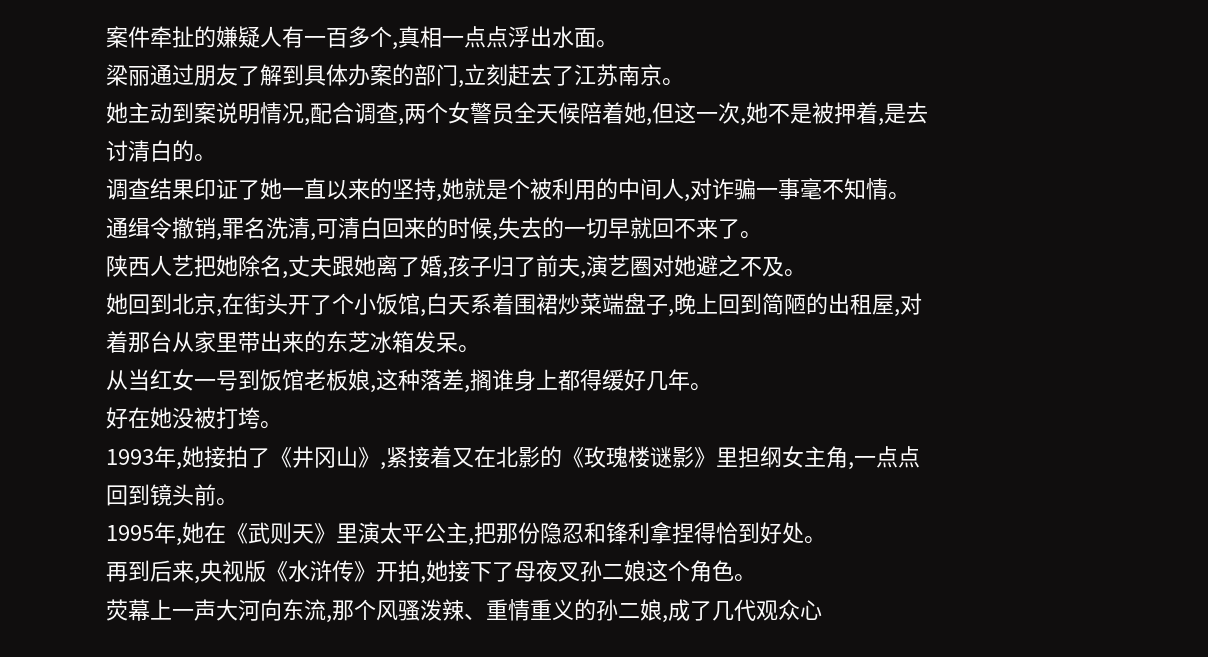案件牵扯的嫌疑人有一百多个,真相一点点浮出水面。
梁丽通过朋友了解到具体办案的部门,立刻赶去了江苏南京。
她主动到案说明情况,配合调查,两个女警员全天候陪着她,但这一次,她不是被押着,是去讨清白的。
调查结果印证了她一直以来的坚持,她就是个被利用的中间人,对诈骗一事毫不知情。
通缉令撤销,罪名洗清,可清白回来的时候,失去的一切早就回不来了。
陕西人艺把她除名,丈夫跟她离了婚,孩子归了前夫,演艺圈对她避之不及。
她回到北京,在街头开了个小饭馆,白天系着围裙炒菜端盘子,晚上回到简陋的出租屋,对着那台从家里带出来的东芝冰箱发呆。
从当红女一号到饭馆老板娘,这种落差,搁谁身上都得缓好几年。
好在她没被打垮。
1993年,她接拍了《井冈山》,紧接着又在北影的《玫瑰楼谜影》里担纲女主角,一点点回到镜头前。
1995年,她在《武则天》里演太平公主,把那份隐忍和锋利拿捏得恰到好处。
再到后来,央视版《水浒传》开拍,她接下了母夜叉孙二娘这个角色。
荧幕上一声大河向东流,那个风骚泼辣、重情重义的孙二娘,成了几代观众心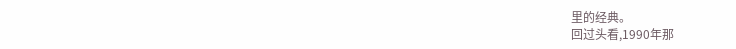里的经典。
回过头看,1990年那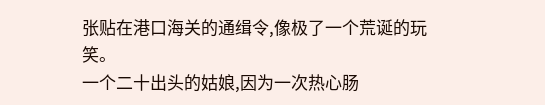张贴在港口海关的通缉令,像极了一个荒诞的玩笑。
一个二十出头的姑娘,因为一次热心肠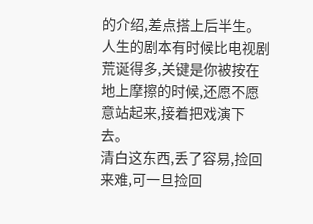的介绍,差点搭上后半生。
人生的剧本有时候比电视剧荒诞得多,关键是你被按在地上摩擦的时候,还愿不愿意站起来,接着把戏演下去。
清白这东西,丢了容易,捡回来难,可一旦捡回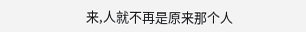来,人就不再是原来那个人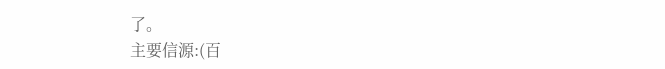了。
主要信源:(百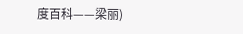度百科——梁丽)